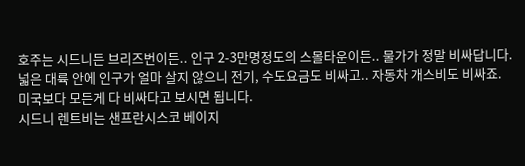호주는 시드니든 브리즈번이든.. 인구 2-3만명정도의 스몰타운이든.. 물가가 정말 비싸답니다.
넓은 대륙 안에 인구가 얼마 살지 않으니 전기, 수도요금도 비싸고.. 자동차 개스비도 비싸죠.
미국보다 모든게 다 비싸다고 보시면 됩니다.
시드니 렌트비는 샌프란시스코 베이지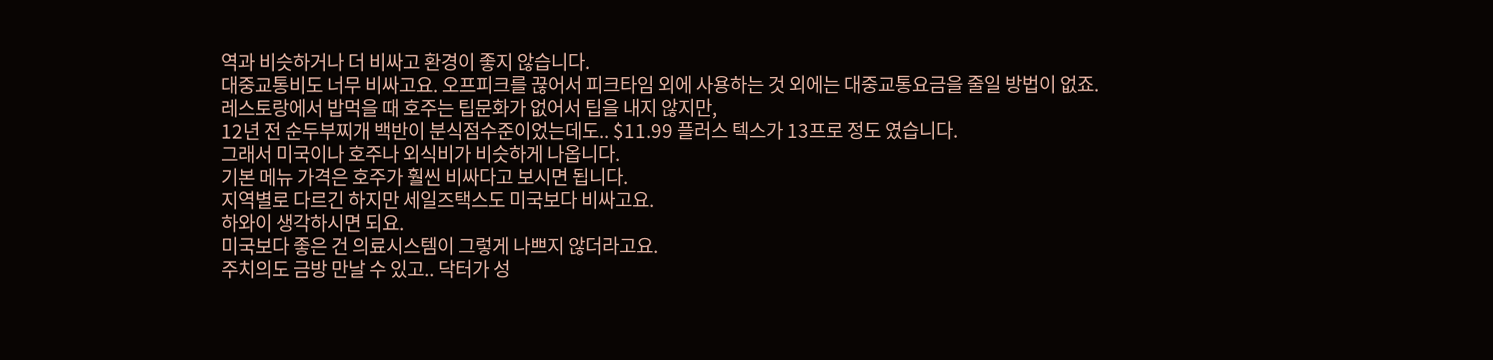역과 비슷하거나 더 비싸고 환경이 좋지 않습니다.
대중교통비도 너무 비싸고요. 오프피크를 끊어서 피크타임 외에 사용하는 것 외에는 대중교통요금을 줄일 방법이 없죠.
레스토랑에서 밥먹을 때 호주는 팁문화가 없어서 팁을 내지 않지만,
12년 전 순두부찌개 백반이 분식점수준이었는데도.. $11.99 플러스 텍스가 13프로 정도 였습니다.
그래서 미국이나 호주나 외식비가 비슷하게 나옵니다.
기본 메뉴 가격은 호주가 훨씬 비싸다고 보시면 됩니다.
지역별로 다르긴 하지만 세일즈택스도 미국보다 비싸고요.
하와이 생각하시면 되요.
미국보다 좋은 건 의료시스템이 그렇게 나쁘지 않더라고요.
주치의도 금방 만날 수 있고.. 닥터가 성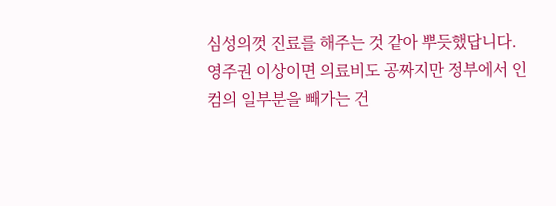심성의껏 진료를 해주는 것 같아 뿌듯했답니다.
영주권 이상이면 의료비도 공짜지만 정부에서 인컴의 일부분을 빼가는 건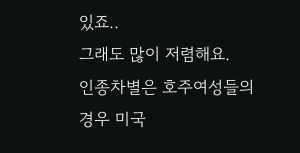있죠..
그래도 많이 저렴해요.
인종차별은 호주여성들의 경우 미국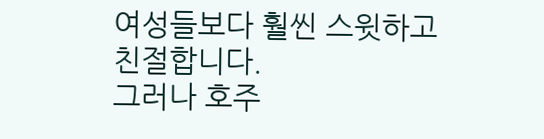여성들보다 훨씬 스윗하고 친절합니다.
그러나 호주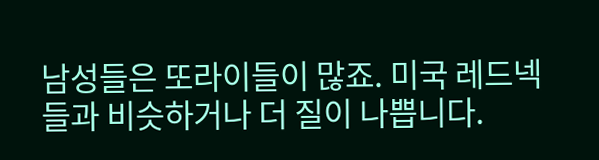남성들은 또라이들이 많죠. 미국 레드넥들과 비슷하거나 더 질이 나쁩니다.